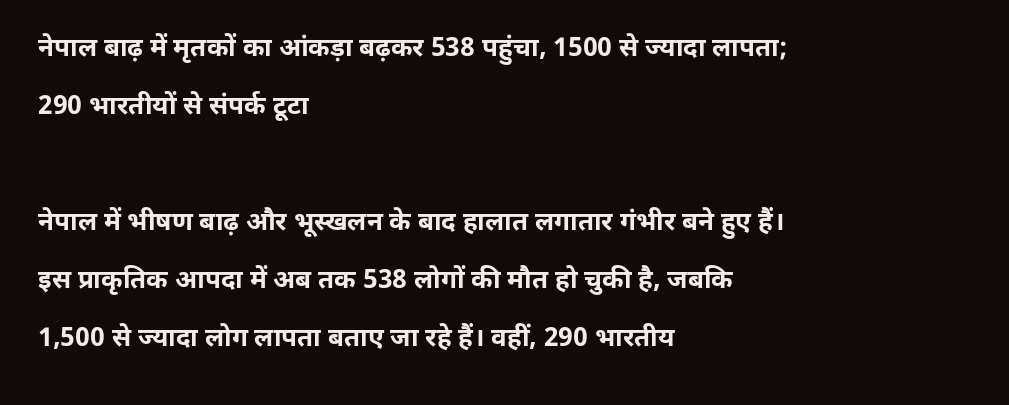नेपाल बाढ़ में मृतकों का आंकड़ा बढ़कर 538 पहुंचा, 1500 से ज्यादा लापता; 290 भारतीयों से संपर्क टूटा

नेपाल में भीषण बाढ़ और भूस्खलन के बाद हालात लगातार गंभीर बने हुए हैं। इस प्राकृतिक आपदा में अब तक 538 लोगों की मौत हो चुकी है, जबकि 1,500 से ज्यादा लोग लापता बताए जा रहे हैं। वहीं, 290 भारतीय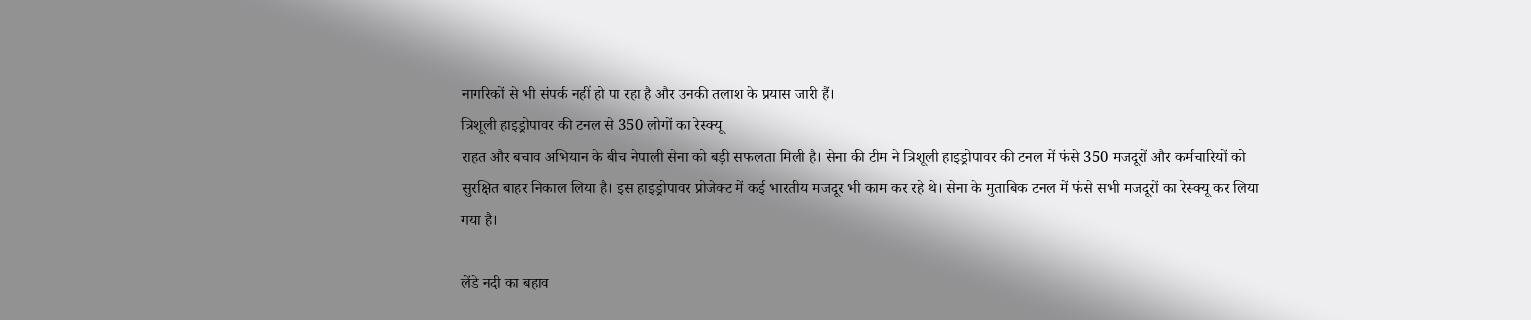नागरिकों से भी संपर्क नहीं हो पा रहा है और उनकी तलाश के प्रयास जारी हैं।
त्रिशूली हाइड्रोपावर की टनल से 350 लोगों का रेस्क्यू
राहत और बचाव अभियान के बीच नेपाली सेना को बड़ी सफलता मिली है। सेना की टीम ने त्रिशूली हाइड्रोपावर की टनल में फंसे 350 मजदूरों और कर्मचारियों को सुरक्षित बाहर निकाल लिया है। इस हाइड्रोपावर प्रोजेक्ट में कई भारतीय मजदूर भी काम कर रहे थे। सेना के मुताबिक टनल में फंसे सभी मजदूरों का रेस्क्यू कर लिया गया है।

लेंडे नदी का बहाव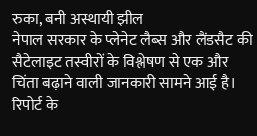रुका, बनी अस्थायी झील
नेपाल सरकार के प्लेनेट लैब्स और लैंडसैट की सैटेलाइट तस्वीरों के विश्लेषण से एक और चिंता बढ़ाने वाली जानकारी सामने आई है। रिपोर्ट के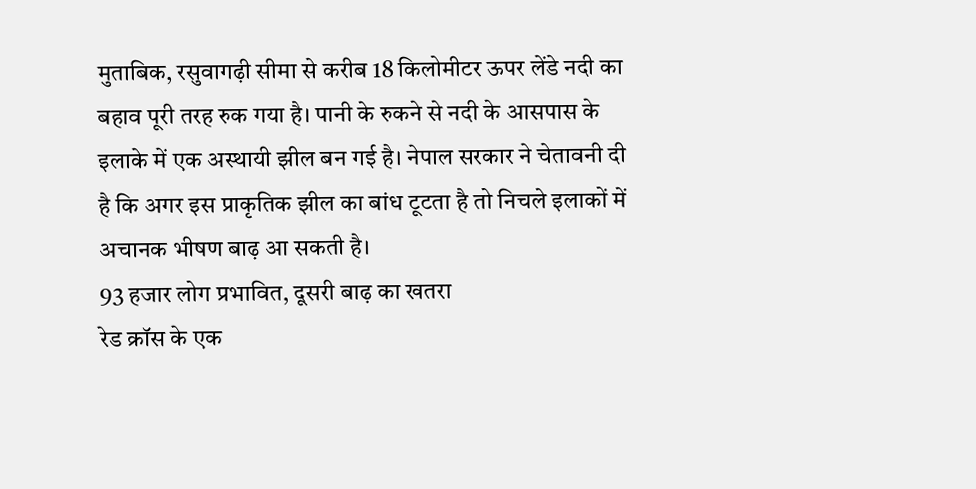मुताबिक, रसुवागढ़ी सीमा से करीब 18 किलोमीटर ऊपर लेंडे नदी का बहाव पूरी तरह रुक गया है। पानी के रुकने से नदी के आसपास के इलाके में एक अस्थायी झील बन गई है। नेपाल सरकार ने चेतावनी दी है कि अगर इस प्राकृतिक झील का बांध टूटता है तो निचले इलाकों में अचानक भीषण बाढ़ आ सकती है।
93 हजार लोग प्रभावित, दूसरी बाढ़ का खतरा
रेड क्रॉस के एक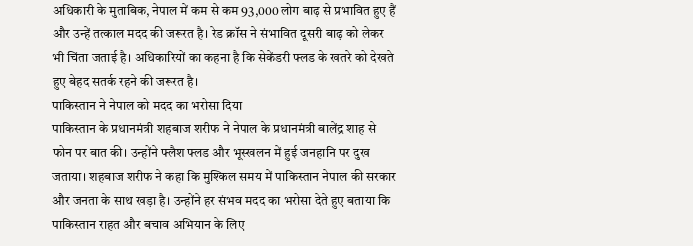अधिकारी के मुताबिक, नेपाल में कम से कम 93,000 लोग बाढ़ से प्रभावित हुए हैं और उन्हें तत्काल मदद की जरूरत है। रेड क्रॉस ने संभावित दूसरी बाढ़ को लेकर भी चिंता जताई है। अधिकारियों का कहना है कि सेकेंडरी फ्लड के खतरे को देखते हुए बेहद सतर्क रहने की जरूरत है।
पाकिस्तान ने नेपाल को मदद का भरोसा दिया
पाकिस्तान के प्रधानमंत्री शहबाज शरीफ ने नेपाल के प्रधानमंत्री बालेंद्र शाह से फोन पर बात की। उन्होंने फ्लैश फ्लड और भूस्खलन में हुई जनहानि पर दुख जताया। शहबाज शरीफ ने कहा कि मुश्किल समय में पाकिस्तान नेपाल की सरकार और जनता के साथ खड़ा है। उन्होंने हर संभव मदद का भरोसा देते हुए बताया कि पाकिस्तान राहत और बचाव अभियान के लिए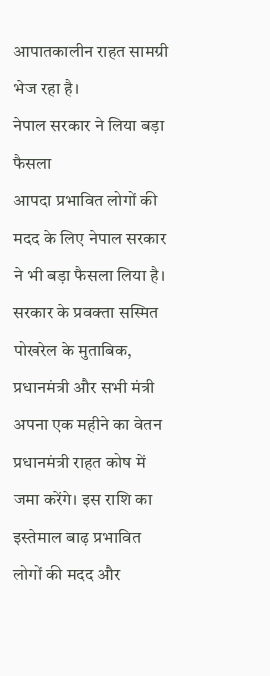आपातकालीन राहत सामग्री भेज रहा है।
नेपाल सरकार ने लिया बड़ा फैसला
आपदा प्रभावित लोगों की मदद के लिए नेपाल सरकार ने भी बड़ा फैसला लिया है। सरकार के प्रवक्ता सस्मित पोखरेल के मुताबिक, प्रधानमंत्री और सभी मंत्री अपना एक महीने का वेतन प्रधानमंत्री राहत कोष में जमा करेंगे। इस राशि का इस्तेमाल बाढ़ प्रभावित लोगों की मदद और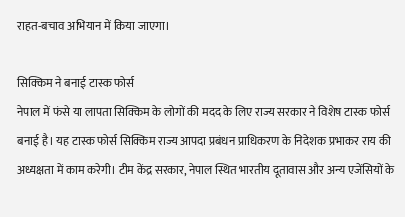राहत-बचाव अभियान में किया जाएगा।

सिक्किम ने बनाई टास्क फोर्स
नेपाल में फंसे या लापता सिक्किम के लोगों की मदद के लिए राज्य सरकार ने विशेष टास्क फोर्स बनाई है। यह टास्क फोर्स सिक्किम राज्य आपदा प्रबंधन प्राधिकरण के निदेशक प्रभाकर राय की अध्यक्षता में काम करेगी। टीम केंद्र सरकार, नेपाल स्थित भारतीय दूतावास और अन्य एजेंसियों के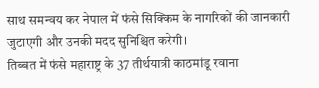साथ समन्वय कर नेपाल में फंसे सिक्किम के नागरिकों की जानकारी जुटाएगी और उनकी मदद सुनिश्चित करेगी।
तिब्बत में फंसे महाराष्ट्र के 37 तीर्थयात्री काठमांडू रवाना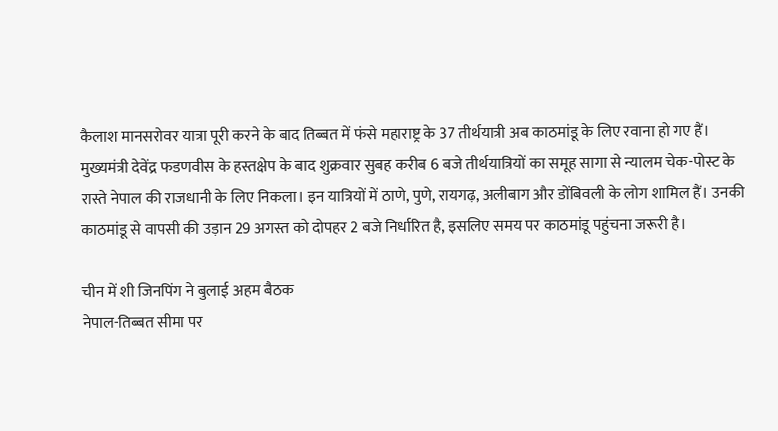कैलाश मानसरोवर यात्रा पूरी करने के बाद तिब्बत में फंसे महाराष्ट्र के 37 तीर्थयात्री अब काठमांडू के लिए रवाना हो गए हैं। मुख्यमंत्री देवेंद्र फडणवीस के हस्तक्षेप के बाद शुक्रवार सुबह करीब 6 बजे तीर्थयात्रियों का समूह सागा से न्यालम चेक-पोस्ट के रास्ते नेपाल की राजधानी के लिए निकला। इन यात्रियों में ठाणे, पुणे, रायगढ़, अलीबाग और डोंबिवली के लोग शामिल हैं। उनकी काठमांडू से वापसी की उड़ान 29 अगस्त को दोपहर 2 बजे निर्धारित है, इसलिए समय पर काठमांडू पहुंचना जरूरी है।

चीन में शी जिनपिंग ने बुलाई अहम बैठक
नेपाल-तिब्बत सीमा पर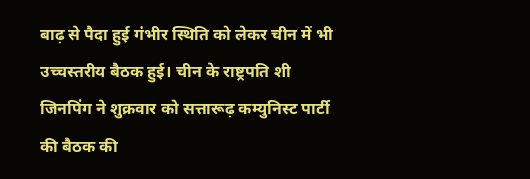बाढ़ से पैदा हुई गंभीर स्थिति को लेकर चीन में भी उच्चस्तरीय बैठक हुई। चीन के राष्ट्रपति शी जिनपिंग ने शुक्रवार को सत्तारूढ़ कम्युनिस्ट पार्टी की बैठक की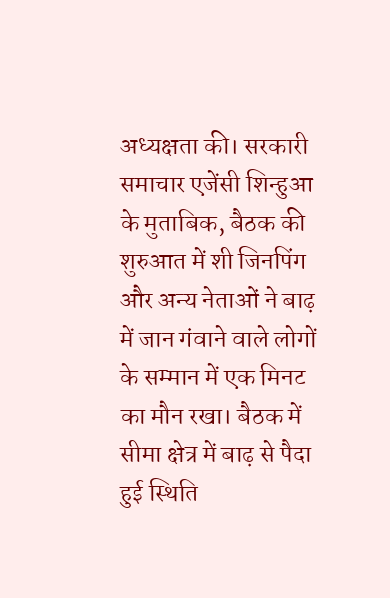अध्यक्षता की। सरकारी समाचार एजेंसी शिन्हुआ के मुताबिक, बैठक की शुरुआत में शी जिनपिंग और अन्य नेताओं ने बाढ़ में जान गंवाने वाले लोगों के सम्मान में एक मिनट का मौन रखा। बैठक में सीमा क्षेत्र में बाढ़ से पैदा हुई स्थिति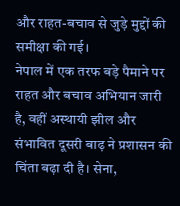और राहत-बचाव से जुड़े मुद्दों की समीक्षा की गई।
नेपाल में एक तरफ बड़े पैमाने पर राहत और बचाव अभियान जारी है, वहीं अस्थायी झील और संभावित दूसरी बाढ़ ने प्रशासन की चिंता बढ़ा दी है। सेना,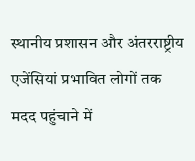स्थानीय प्रशासन और अंतरराष्ट्रीय एजेंसियां प्रभावित लोगों तक मदद पहुंचाने में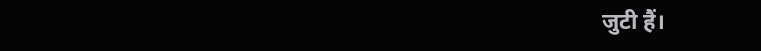जुटी हैं।